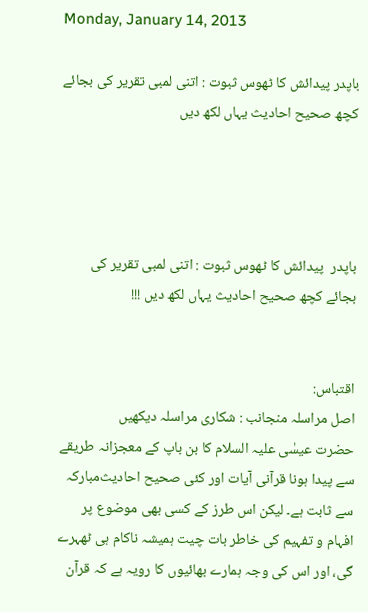Monday, January 14, 2013

باپدر پیدائش کا ٹھوس ثبوت : اتنی لمبی تقریر کی بجائے کچھ صحیح‌ احادیث یہاں لکھ دیں




باپدر  پیدائش کا ٹھوس ثبوت : اتنی لمبی تقریر کی بجائے کچھ صحیح‌ احادیث یہاں لکھ دیں !!!


اقتباس:
اصل مراسلہ منجانب : شکاری مراسلہ دیکھیں
حضرت عیسٰی علیہ السلام کا بن باپ کے معجزانہ طریقے سے پیدا ہونا قرآنی آیات اور کئی صحیح‌ احادیث‌مبارکہ سے ثابت ہے۔ لیکن اس طرز کے کسی بھی موضوع پر افہام و تفہیم کی خاطر بات چیت ہمیشہ ناکام ہی ٹھہرے گی، اور اس کی وجہ ہمارے بھائیوں کا رویہ ہے کہ قرآن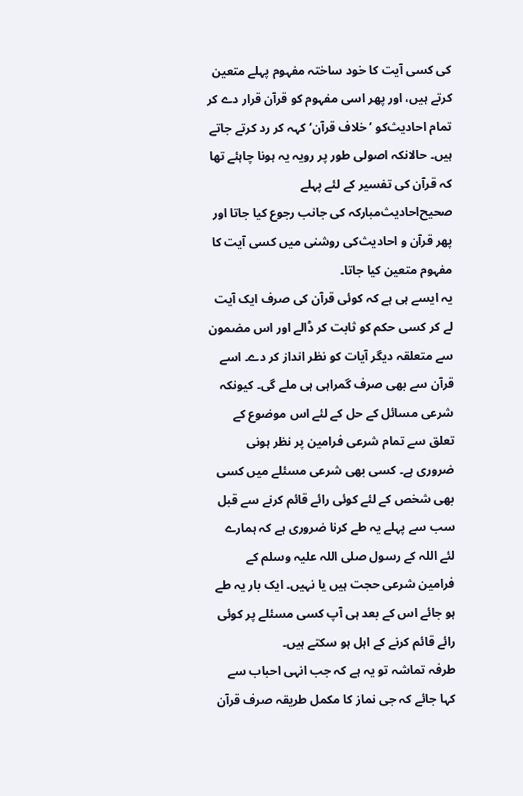کی کسی آیت کا خود ساختہ مفہوم پہلے متعین کرتے ہیں، اور پھر اسی مفہوم کو قرآن قرار دے کر تمام احادیث‌کو ’خلاف قرآن‘ کہہ کر رد کرتے جاتے ہیں۔ حالانکہ اصولی طور پر رویہ یہ ہونا چاہئے تھا کہ قرآن کی تفسیر کے لئے پہلے صحیح‌احادیث‌مبارکہ کی جانب رجوع کیا جاتا اور پھر قرآن و احادیث‌کی روشنی میں‌ کسی آیت کا مفہوم متعین کیا جاتا۔
یہ ایسے ہی ہے کہ کوئی قرآن کی صرف ایک آیت لے کر کسی حکم کو ثابت کر ڈالے اور اس مضمون سے متعلقہ دیگر آیات کو نظر انداز کر دے۔ اسے قرآن سے بھی صرف گمراہی ہی ملے گی۔ کیونکہ شرعی مسائل کے حل کے لئے اس موضوع کے تعلق سے تمام شرعی فرامین پر نظر ہونی ضروری ہے۔ کسی بھی شرعی مسئلے میں‌ کسی بھی شخص کے لئے کوئی رائے قائم کرنے سے قبل سب سے پہلے یہ طے کرنا ضروری ہے کہ ہمارے لئے اللہ کے رسول صلی اللہ علیہ وسلم کے فرامین شرعی حجت ہیں یا نہیں۔ ایک بار یہ طے ہو جائے اس کے بعد ہی آپ کسی مسئلے پر کوئی رائے قائم کرنے کے اہل ہو سکتے ہیں۔
طرفہ تماشہ تو یہ ہے کہ جب انہی احباب سے کہا جائے کہ جی نماز کا مکمل طریقہ صرف قرآن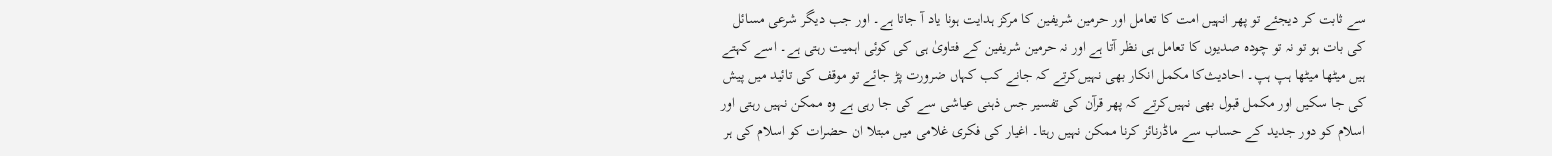سے ثابت کر دیجئے تو پھر انہیں ‌امت کا تعامل اور حرمین شریفین کا مرکز ہدایت ہونا یاد آ جاتا ہے۔ اور جب دیگر شرعی مسائل کی بات ہو تو نہ تو چودہ صدیوں کا تعامل ہی نظر آتا ہے اور نہ حرمین شریفین کے فتاویٰ ‌ہی کی کوئی اہمیت رہتی ہے۔ اسے کہتے ہیں ‌میٹھا میٹھا ہپ ہپ۔ احادیث‌کا مکمل انکار بھی نہیں‌کرتے کہ جانے کب کہاں‌ ضرورت پڑ جائے تو موقف کی تائید میں ‌پیش کی جا سکیں ‌اور مکمل قبول بھی نہیں‌کرتے کہ پھر قرآن کی تفسیر جس ذہنی عیاشی سے کی جا رہی ہے وہ ممکن نہیں ‌رہتی اور اسلام کو دور جدید کے حساب سے ماڈرنائز کرنا ممکن نہیں‌ رہتا۔ اغیار کی فکری غلامی میں ‌مبتلا ان حضرات کو اسلام کی ہر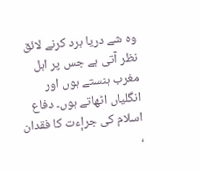وہ شے دریا برد کرنے لائق نظر آتی ہے جس پر اہل مغرب ہنستے ہوں ‌اور انگلیاں‌ اٹھاتے ہوں۔ دفاع اسلام کی جرإءت کا فقدان ،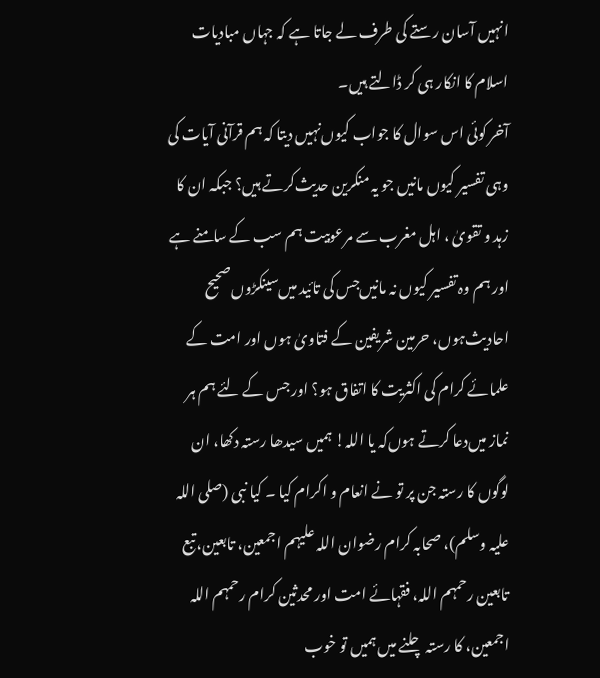انہیں ‌آسان رستے کی طرف لے جاتا ہے کہ جہاں‌ مبادیات اسلام کا انکار ہی کر ڈالتے ہیں‌۔
آخر کوئی اس سوال کا جواب کیوں‌نہیں ‌دیتا کہ ہم قرآنی آیات کی وہی تفسیر کیوں ‌مانیں‌ جو یہ منکرین حدیث‌کرتے ہیں؟ جبکہ ان کا زہد و تقویٰ ، اہل مغرب سے مرعوبیت ہم سب کے سامنے ہے اور ہم وہ تفسیر کیوں ‌نہ مانیں‌جس کی تائید میں‌سینکڑوں‌صحیح‌ احادیث‌ہوں، حرمین شریفین کے فتاویٰ ہوں اور امت کے علمائے کرام کی اکثریت کا اتفاق ہو؟ اور جس کے لئے ہم ہر نماز میں‌دعا کرتے ہوں‌کہ یا اللہ! ہمیں‌ سیدھا رستہ دکھا، ان لوگوں کا رستہ جن پر تو نے انعام و اکرام کیا ۔ کیا نبی (صلی اللہ علیہ وسلم)، صحابہ کرام رضوان اللہ علیہم اجمعین، تابعین، تبع تابعین رحمہم اللہ، فقہائے امت اور محدثین کرام رحمہم اللہ اجمعین، کا رستہ چلنے میں ہمیں تو خوب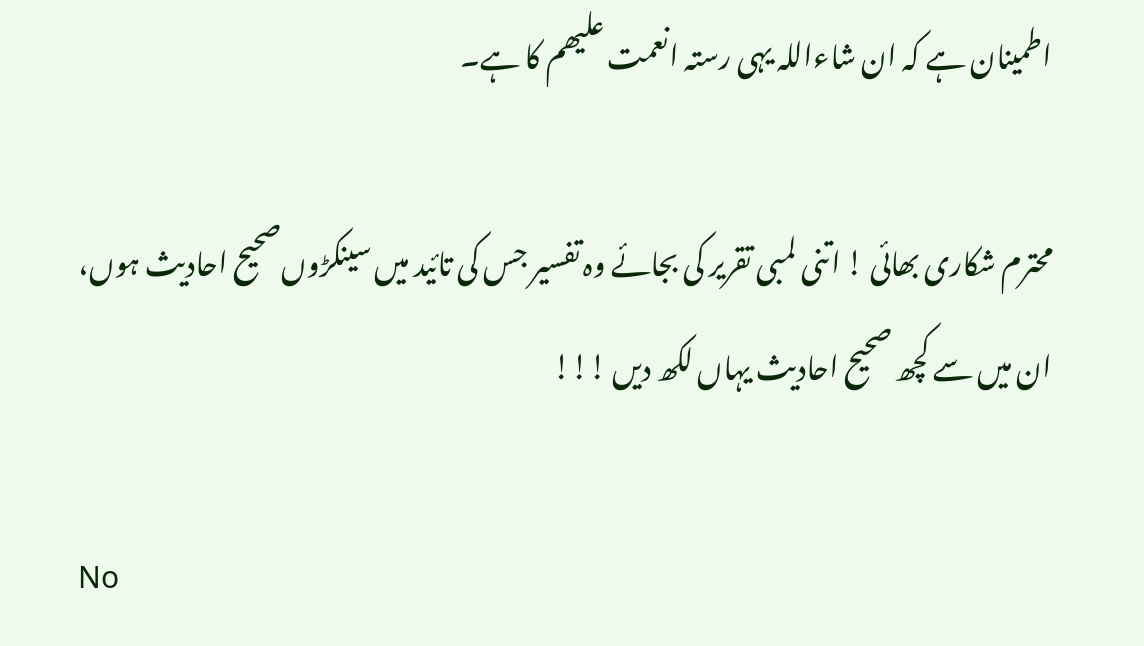اطمینان ہے کہ ان شاءاللہ یہی رستہ انعمت علیھم کا ہے۔

محترم شکاری بھائی ! اتنی لمبی تقریر کی بجائے وہ تفسیر ‌جس کی تائید میں ‌سینکڑوں‌صحیح‌ احادیث ‌ہوں، ان میں سے کچھ صحیح‌ احادیث یہاں لکھ دیں !!!

No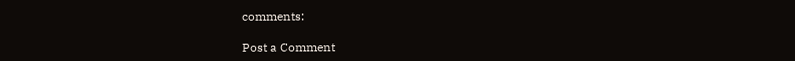comments:

Post a Comment